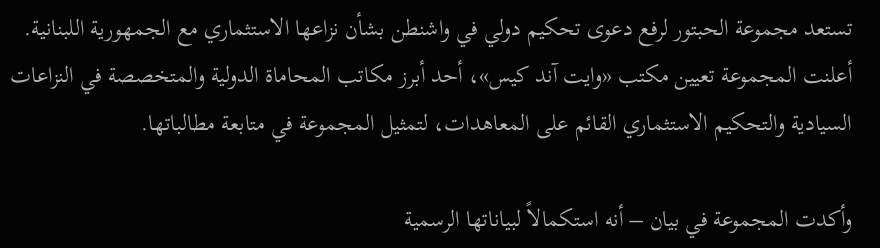تستعد مجموعة الحبتور لرفع دعوى تحكيم دولي في واشنطن بشأن نزاعها الاستثماري مع الجمهورية اللبنانية. أعلنت المجموعة تعيين مكتب «وايت آند كيس»، أحد أبرز مكاتب المحاماة الدولية والمتخصصة في النزاعات السيادية والتحكيم الاستثماري القائم على المعاهدات، لتمثيل المجموعة في متابعة مطالباتها.

وأكدت المجموعة في بيان – أنه استكمالاً لبياناتها الرسمية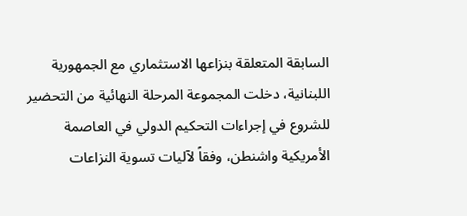السابقة المتعلقة بنزاعها الاستثماري مع الجمهورية اللبنانية، دخلت المجموعة المرحلة النهائية من التحضير للشروع في إجراءات التحكيم الدولي في العاصمة الأمريكية واشنطن، وفقاً لآليات تسوية النزاعات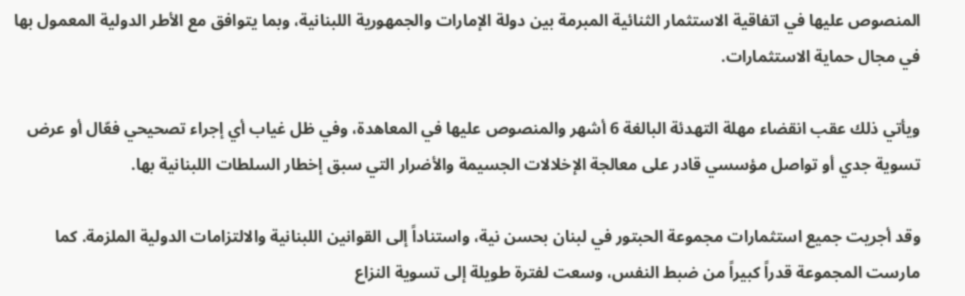المنصوص عليها في اتفاقية الاستثمار الثنائية المبرمة بين دولة الإمارات والجمهورية اللبنانية، وبما يتوافق مع الأطر الدولية المعمول بها في مجال حماية الاستثمارات.

ويأتي ذلك عقب انقضاء مهلة التهدئة البالغة 6 أشهر والمنصوص عليها في المعاهدة، وفي ظل غياب أي إجراء تصحيحي فعّال أو عرض تسوية جدي أو تواصل مؤسسي قادر على معالجة الإخلالات الجسيمة والأضرار التي سبق إخطار السلطات اللبنانية بها.

وقد أجريت جميع استثمارات مجموعة الحبتور في لبنان بحسن نية، واستناداً إلى القوانين اللبنانية والالتزامات الدولية الملزمة. كما مارست المجموعة قدراً كبيراً من ضبط النفس، وسعت لفترة طويلة إلى تسوية النزاع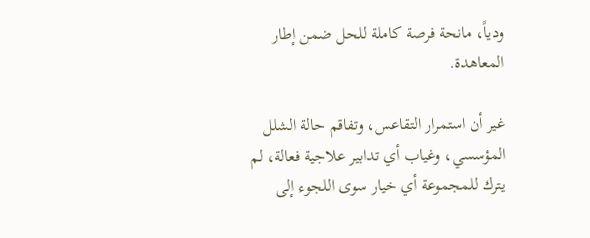ودياً، مانحة فرصة كاملة للحل ضمن إطار المعاهدة.

غير أن استمرار التقاعس، وتفاقم حالة الشلل المؤسسي، وغياب أي تدابير علاجية فعالة، لم يترك للمجموعة أي خيار سوى اللجوء إلى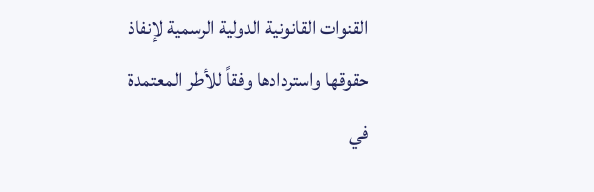القنوات القانونية الدولية الرسمية لإنفاذ حقوقها واستردادها وفقاً للأطر المعتمدة في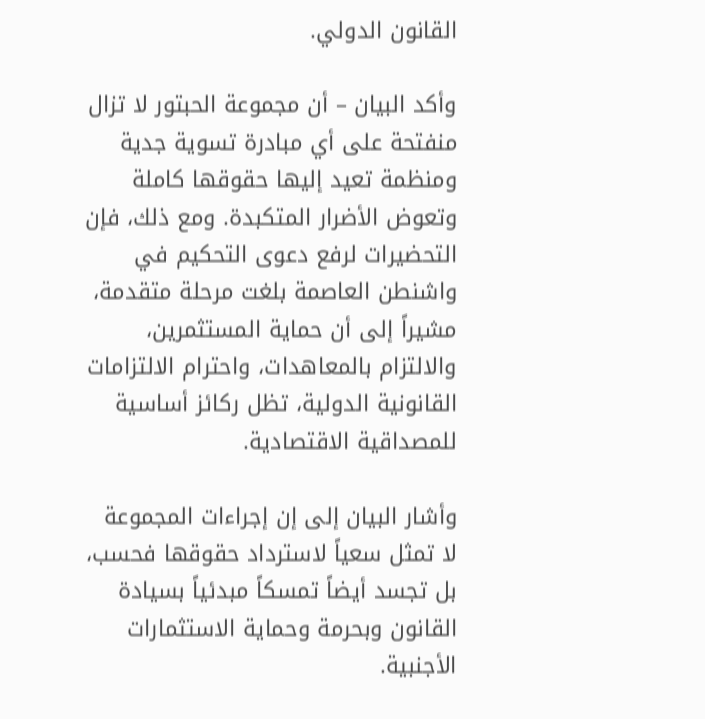القانون الدولي.

وأكد البيان – أن مجموعة الحبتور لا تزال منفتحة على أي مبادرة تسوية جدية ومنظمة تعيد إليها حقوقها كاملة وتعوض الأضرار المتكبدة. ومع ذلك، فإن التحضيرات لرفع دعوى التحكيم في واشنطن العاصمة بلغت مرحلة متقدمة، مشيراً إلى أن حماية المستثمرين، والالتزام بالمعاهدات، واحترام الالتزامات القانونية الدولية، تظل ركائز أساسية للمصداقية الاقتصادية.

وأشار البيان إلى إن إجراءات المجموعة لا تمثل سعياً لاسترداد حقوقها فحسب، بل تجسد أيضاً تمسكاً مبدئياً بسيادة القانون وبحرمة وحماية الاستثمارات الأجنبية.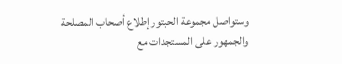وستواصل مجموعة الحبتور إطلاع أصحاب المصلحة والجمهور على المستجدات مع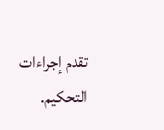تقدم إجراءات التحكيم.